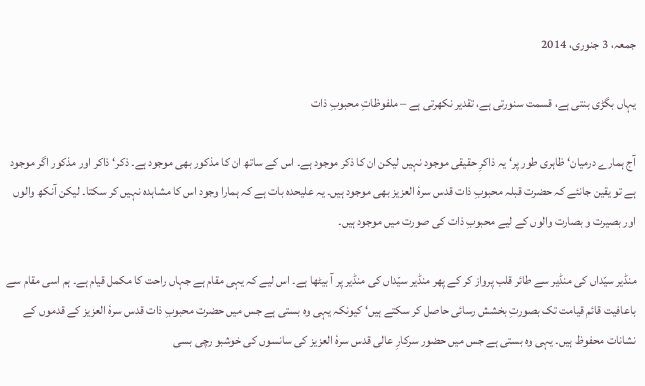جمعہ، 3 جنوری، 2014

یہاں بگڑی بنتی ہے، قسمت سنورتی ہے، تقدیر نکھرتی ہے – ملفوظاتِ محبوبِ ذات

آج ہمارے درمیان‘ ظاہری طور پر‘ یہ ذاکرِ حقیقی موجود نہیں لیکن ان کا ذکر موجود ہے۔ اس کے ساتھ ان کا مذکور بھی موجود ہے۔ ذکر‘ ذاکر اور مذکور اگر موجود ہے تو یقین جانئے کہ حضرت قبلہ محبوبِ ذات قدس سرہٗ العزیز بھی موجود ہیں۔ یہ علیحدہ بات ہے کہ ہمارا وجود اس کا مشاہدہ نہیں کر سکتا۔ لیکن آنکھ والوں اور بصیرت و بصارت والوں کے لیے محبوبِ ذات کی صورت میں موجود ہیں۔

منڈیر سیّداں کی منڈیر سے طائر قلب پرواز کر کے پھر منڈیر سیّداں کی منڈیر پر آ بیٹھا ہے۔ اس لیے کہ یہی مقام ہے جہاں راحت کا مکمل قیام ہے۔ ہم اسی مقام سے باعافیت قائم قیامت تک بصورتِ بخشش رسائی حاصل کر سکتے ہیں‘ کیونکہ یہی وہ بستی ہے جس میں حضرت محبوبِ ذات قدس سرہٗ العزیز کے قدموں کے نشانات محفوظ ہیں۔ یہی وہ بستی ہے جس میں حضور سرکارِ عالی قدس سرہٗ العزیز کی سانسوں کی خوشبو رچی بسی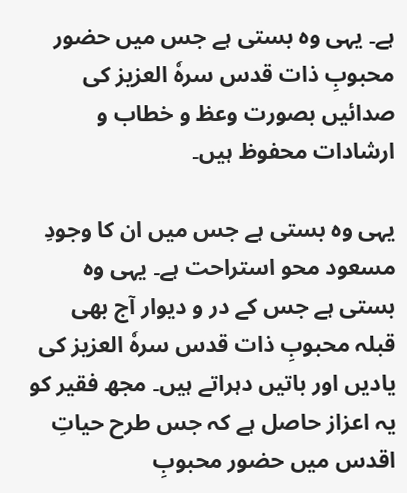ہے۔ یہی وہ بستی ہے جس میں حضور محبوبِ ذات قدس سرہٗ العزیز کی صدائیں بصورت وعظ و خطاب و ارشادات محفوظ ہیں۔

یہی وہ بستی ہے جس میں ان کا وجودِ مسعود محو استراحت ہے۔ یہی وہ بستی ہے جس کے در و دیوار آج بھی قبلہ محبوبِ ذات قدس سرہٗ العزیز کی یادیں اور باتیں دہراتے ہیں۔ مجھ فقیر کو یہ اعزاز حاصل ہے کہ جس طرح حیاتِ اقدس میں حضور محبوبِ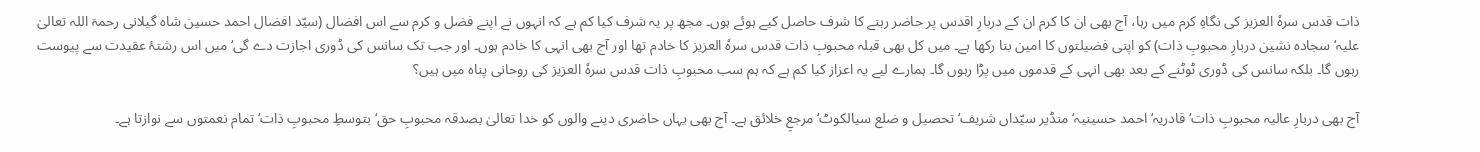ذات قدس سرہٗ العزیز کی نگاہِ کرم میں رہا، آج بھی ان کا کرم ان کے دربارِ اقدس پر حاضر رہنے کا شرف حاصل کیے ہوئے ہوں۔ مجھ پر یہ شرف کیا کم ہے کہ انہوں نے اپنے فضل و کرم سے اس افضال (سیّد افضال احمد حسین شاہ گیلانی رحمۃ اللہ تعالیٰ علیہ‘ سجادہ نشین دربارِ محبوبِ ذات) کو اپنی فضیلتوں کا امین بنا رکھا ہے۔ میں کل بھی قبلہ محبوبِ ذات قدس سرہٗ العزیز کا خادم تھا اور آج بھی انہی کا خادم ہوں۔ اور جب تک سانس کی ڈوری اجازت دے گی‘ میں اس رشتۂ عقیدت سے پیوست رہوں گا۔ بلکہ سانس کی ڈوری ٹوٹنے کے بعد بھی انہی کے قدموں میں پڑا رہوں گا۔ ہمارے لیے یہ اعزاز کیا کم ہے کہ ہم سب محبوبِ ذات قدس سرہٗ العزیز کی روحانی پناہ میں ہیں؟

آج بھی دربارِ عالیہ محبوبِ ذات‘ قادریہ‘ احمد حسینیہ‘ منڈیر سیّداں شریف‘ تحصیل و ضلع سیالکوٹ‘ مرجعِ خلائق ہے۔ آج بھی یہاں حاضری دینے والوں کو خدا تعالیٰ بصدقہ محبوبِ حق‘ بتوسطِ محبوبِ ذات‘ تمام نعمتوں سے نوازتا ہے۔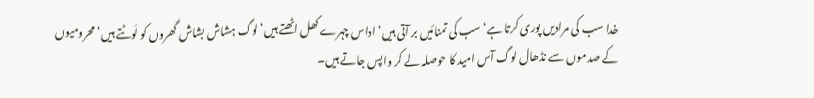خدا سب کی مرادیں پوری کرتا ہے‘ سب کی تمنائیں بر آتی ہیں‘ اداس چہرے کھل اٹھتے ہیں‘ لوگ ہشاش بشاش گھروں کو لَوٹتے ہیں‘ محرومیوں کے صدموں سے نڈھال لوگ آس امید کا حوصلہ لے کر واپس جاتے ہیں۔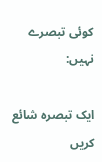کوئی تبصرے نہیں:

ایک تبصرہ شائع کریں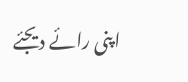اپنی رائے دیجئے